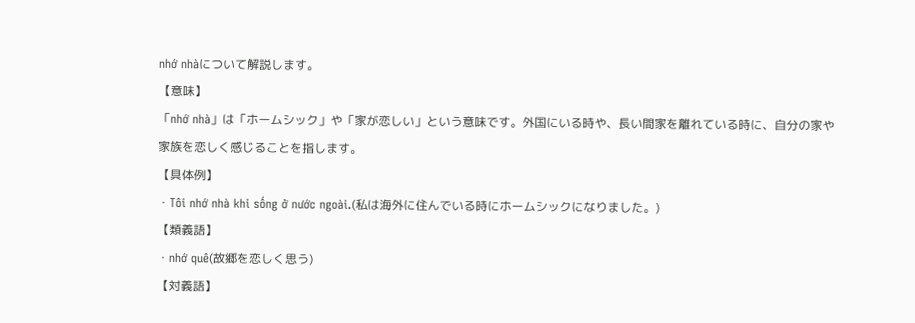nhớ nhàについて解説します。
【意味】
「nhớ nhà」は「ホームシック」や「家が恋しい」という意味です。外国にいる時や、長い間家を離れている時に、自分の家や家族を恋しく感じることを指します。
【具体例】
・Tôi nhớ nhà khi sống ở nước ngoài.(私は海外に住んでいる時にホームシックになりました。)
【類義語】
・nhớ quê(故郷を恋しく思う)
【対義語】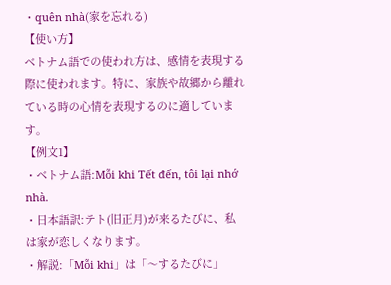・quên nhà(家を忘れる)
【使い方】
ベトナム語での使われ方は、感情を表現する際に使われます。特に、家族や故郷から離れている時の心情を表現するのに適しています。
【例文1】
・ベトナム語:Mỗi khi Tết đến, tôi lại nhớ nhà.
・日本語訳:テト(旧正月)が来るたびに、私は家が恋しくなります。
・解説:「Mỗi khi」は「〜するたびに」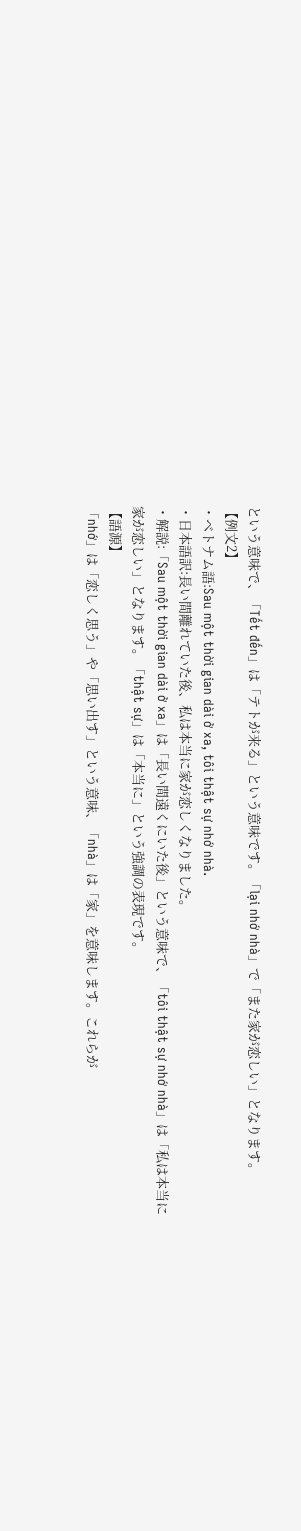という意味で、「Tết đến」は「テトが来る」という意味です。「lại nhớ nhà」で「また家が恋しい」となります。
【例文2】
・ベトナム語:Sau một thời gian dài ở xa, tôi thật sự nhớ nhà.
・日本語訳:長い間離れていた後、私は本当に家が恋しくなりました。
・解説:「Sau một thời gian dài ở xa」は「長い間遠くにいた後」という意味で、「tôi thật sự nhớ nhà」は「私は本当に家が恋しい」となります。「thật sự」は「本当に」という強調の表現です。
【語源】
「nhớ」は「恋しく思う」や「思い出す」という意味、「nhà」は「家」を意味します。これらが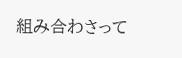組み合わさって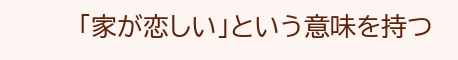「家が恋しい」という意味を持つ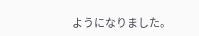ようになりました。